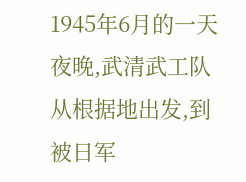1945年6月的一天夜晚,武清武工队从根据地出发,到被日军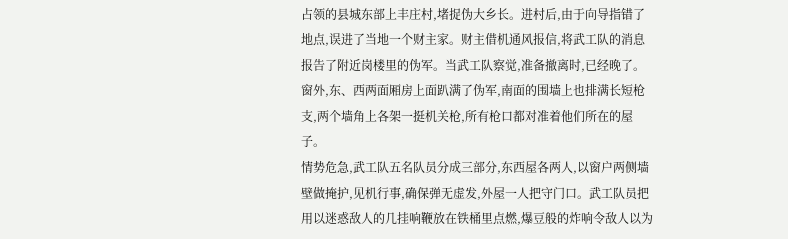占领的县城东部上丰庄村,堵捉伪大乡长。进村后,由于向导指错了地点,误进了当地一个财主家。财主借机通风报信,将武工队的消息报告了附近岗楼里的伪军。当武工队察觉,准备撤离时,已经晚了。窗外,东、西两面厢房上面趴满了伪军,南面的围墙上也排满长短枪支,两个墙角上各架一挺机关枪,所有枪口都对准着他们所在的屋子。
情势危急,武工队五名队员分成三部分,东西屋各两人,以窗户两侧墙壁做掩护,见机行事,确保弹无虚发,外屋一人把守门口。武工队员把用以迷惑敌人的几挂响鞭放在铁桶里点燃,爆豆般的炸响令敌人以为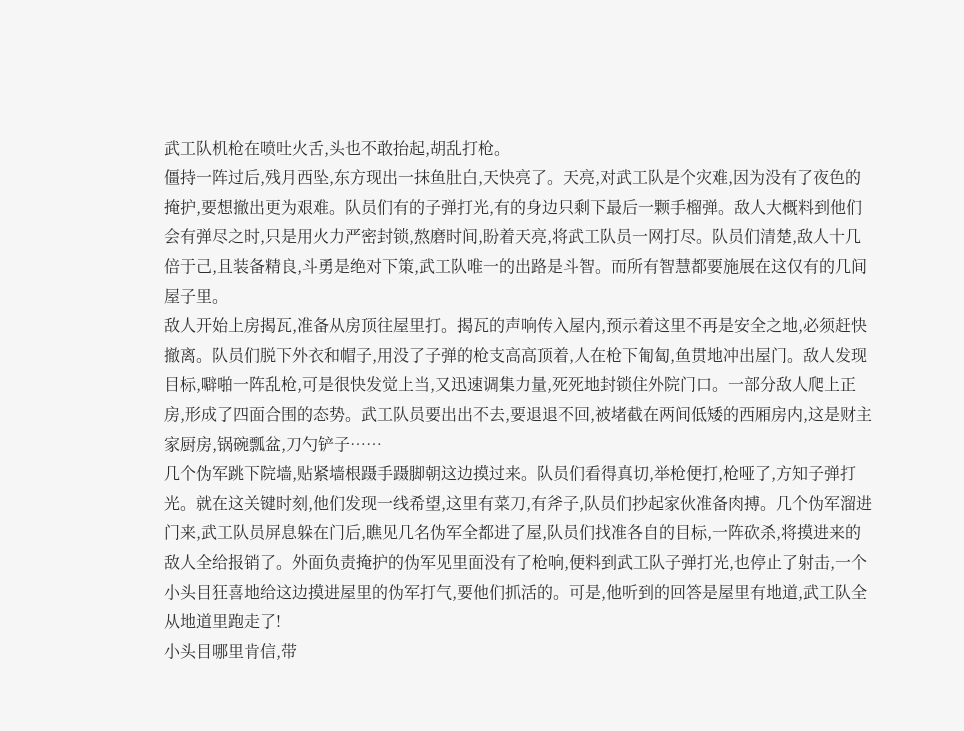武工队机枪在喷吐火舌,头也不敢抬起,胡乱打枪。
僵持一阵过后,残月西坠,东方现出一抹鱼肚白,天快亮了。天亮,对武工队是个灾难,因为没有了夜色的掩护,要想撤出更为艰难。队员们有的子弹打光,有的身边只剩下最后一颗手榴弹。敌人大概料到他们会有弹尽之时,只是用火力严密封锁,熬磨时间,盼着天亮,将武工队员一网打尽。队员们清楚,敌人十几倍于己,且装备精良,斗勇是绝对下策,武工队唯一的出路是斗智。而所有智慧都要施展在这仅有的几间屋子里。
敌人开始上房揭瓦,准备从房顶往屋里打。揭瓦的声响传入屋内,预示着这里不再是安全之地,必须赶快撤离。队员们脱下外衣和帽子,用没了子弹的枪支高高顶着,人在枪下匍匐,鱼贯地冲出屋门。敌人发现目标,噼啪一阵乱枪,可是很快发觉上当,又迅速调集力量,死死地封锁住外院门口。一部分敌人爬上正房,形成了四面合围的态势。武工队员要出出不去,要退退不回,被堵截在两间低矮的西厢房内,这是财主家厨房,锅碗瓢盆,刀勺铲子……
几个伪军跳下院墙,贴紧墙根蹑手蹑脚朝这边摸过来。队员们看得真切,举枪便打,枪哑了,方知子弹打光。就在这关键时刻,他们发现一线希望,这里有菜刀,有斧子,队员们抄起家伙准备肉搏。几个伪军溜进门来,武工队员屏息躲在门后,瞧见几名伪军全都进了屋,队员们找准各自的目标,一阵砍杀,将摸进来的敌人全给报销了。外面负责掩护的伪军见里面没有了枪响,便料到武工队子弹打光,也停止了射击,一个小头目狂喜地给这边摸进屋里的伪军打气,要他们抓活的。可是,他听到的回答是屋里有地道,武工队全从地道里跑走了!
小头目哪里肯信,带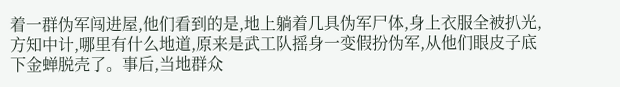着一群伪军闯进屋,他们看到的是,地上躺着几具伪军尸体,身上衣服全被扒光,方知中计,哪里有什么地道,原来是武工队摇身一变假扮伪军,从他们眼皮子底下金蝉脱壳了。事后,当地群众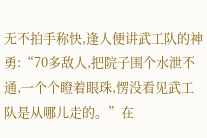无不拍手称快,逢人便讲武工队的神勇:“70多敌人,把院子围个水泄不通,一个个瞪着眼珠,愣没看见武工队是从哪儿走的。”在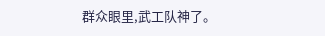群众眼里,武工队神了。